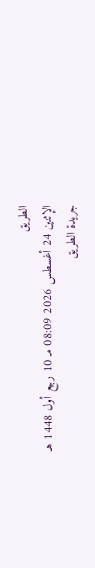الطريق
الإثنين 24 أغسطس 2026 08:09 مـ 10 ربيع أول 1448 هـ
جريدة الطريق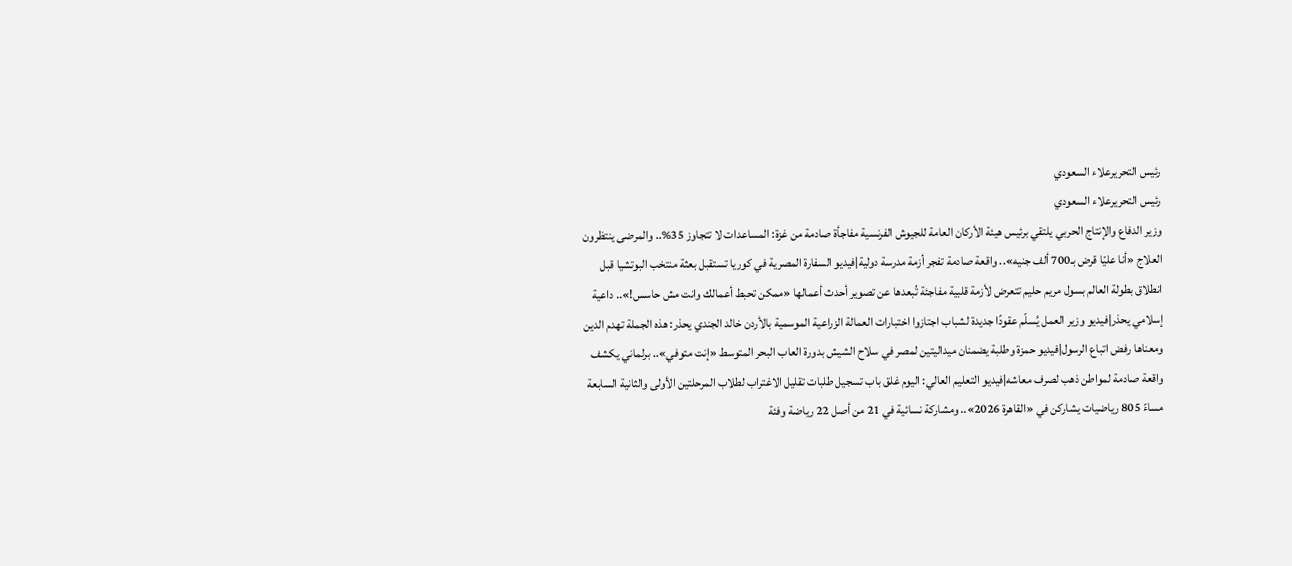رئيس التحريرعلاء السعودي
رئيس التحريرعلاء السعودي
وزير الدفاع والإنتاج الحربي يلتقي برئيس هيئة الأركان العامة للجيوش الفرنسية مفاجأة صادمة من غزة: المساعدات لا تتجاوز 35%.. والمرضى ينتظرون العلاج «أنا عليّا قرض بـ700 ألف جنيه».. واقعة صادمة تفجر أزمة مدرسة دولية|فيديو السفارة المصرية في كوريا تستقبل بعثة منتخب البوتشيا قبل انطلاق بطولة العالم بسول مريم حليم تتعرض لأزمة قلبية مفاجئة تُبعدها عن تصوير أحدث أعمالها «ممكن تحبط أعمالك وانت مش حاسس!».. داعية إسلامي يحذر|فيديو وزير العمل يُسلّم عقودًا جديدة لشباب اجتازوا اختبارات العمالة الزراعية الموسمية بالأردن خالد الجندي يحذر: هذه الجملة تهدم الدين ومعناها رفض اتباع الرسول|فيديو حمزة وطلبة يضمنان ميداليتين لمصر في سلاح الشيش بدورة العاب البحر المتوسط «إنت متوفي».. برلماني يكشف واقعة صادمة لمواطن ذهب لصرف معاشه|فيديو التعليم العالي: اليوم غلق باب تسجيل طلبات تقليل الاغتراب لطلاب المرحلتين الأولى والثانية السابعة مساءً 805 رياضيات يشاركن في «القاهرة 2026».. ومشاركة نسائية في 21 من أصل 22 رياضة وفئة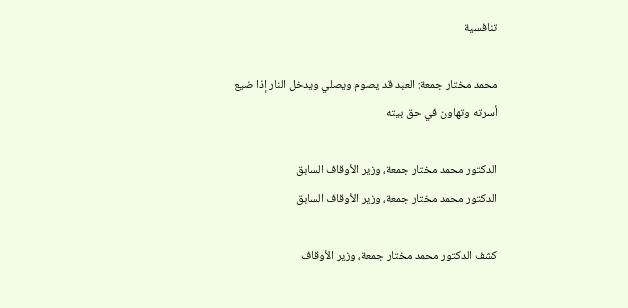تنافسية

محمد مختار جمعة: العبد قد يصوم ويصلي ويدخل النار إذا ضيع أسرته وتهاون في حق بيته

الدكتور محمد مختار جمعة، وزير الأوقاف السابق
الدكتور محمد مختار جمعة، وزير الأوقاف السابق

كشف الدكتور محمد مختار جمعة، وزير الأوقاف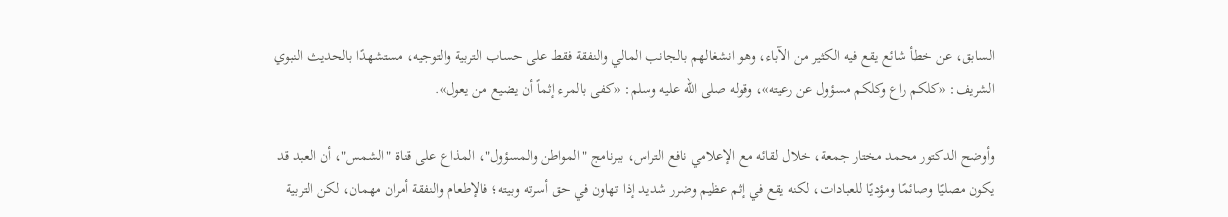السابق، عن خطأ شائع يقع فيه الكثير من الآباء، وهو انشغالهم بالجانب المالي والنفقة فقط على حساب التربية والتوجيه، مستشهدًا بالحديث النبوي الشريف: «كلكم راع وكلكم مسؤول عن رعيته»، وقوله صلى الله عليه وسلم: «كفى بالمرء إثماً أن يضيع من يعول».

وأوضح الدكتور محمد مختار جمعة، خلال لقائه مع الإعلامي نافع التراس، ببرنامج "المواطن والمسؤول"، المذاع على قناة "الشمس"، أن العبد قد يكون مصليًا وصائمًا ومؤديًا للعبادات، لكنه يقع في إثم عظيم وضرر شديد إذا تهاون في حق أسرته وبيته؛ فالإطعام والنفقة أمران مهمان، لكن التربية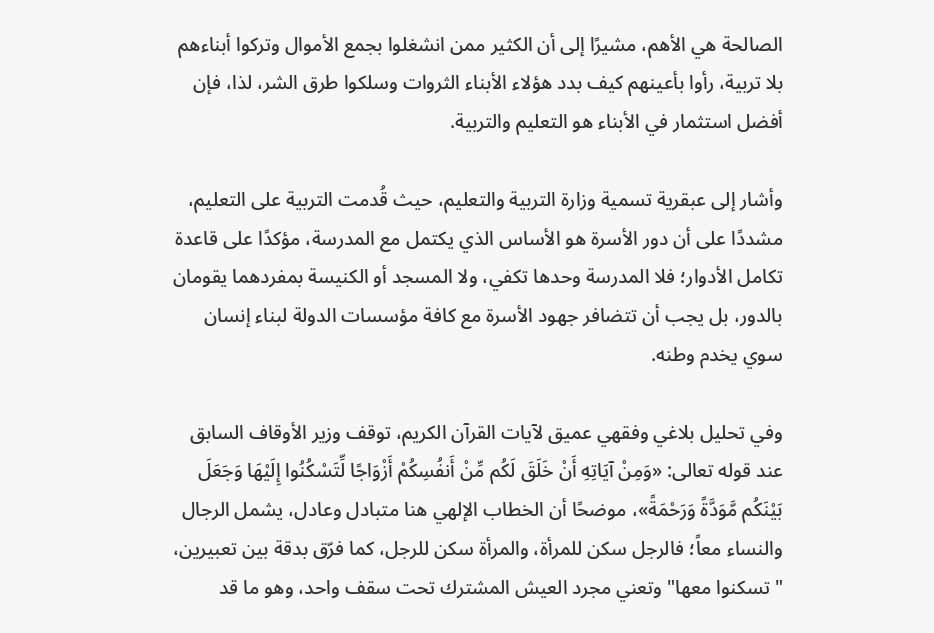الصالحة هي الأهم، مشيرًا إلى أن الكثير ممن انشغلوا بجمع الأموال وتركوا أبناءهم بلا تربية، رأوا بأعينهم كيف بدد هؤلاء الأبناء الثروات وسلكوا طرق الشر، لذا، فإن أفضل استثمار في الأبناء هو التعليم والتربية.

وأشار إلى عبقرية تسمية وزارة التربية والتعليم، حيث قُدمت التربية على التعليم، مشددًا على أن دور الأسرة هو الأساس الذي يكتمل مع المدرسة، مؤكدًا على قاعدة تكامل الأدوار؛ فلا المدرسة وحدها تكفي، ولا المسجد أو الكنيسة بمفردهما يقومان بالدور، بل يجب أن تتضافر جهود الأسرة مع كافة مؤسسات الدولة لبناء إنسان سوي يخدم وطنه.

وفي تحليل بلاغي وفقهي عميق لآيات القرآن الكريم، توقف وزير الأوقاف السابق عند قوله تعالى: «وَمِنْ آيَاتِهِ أَنْ خَلَقَ لَكُم مِّنْ أَنفُسِكُمْ أَزْوَاجًا لِّتَسْكُنُوا إِلَيْهَا وَجَعَلَ بَيْنَكُم مَّوَدَّةً وَرَحْمَةً»، موضحًا أن الخطاب الإلهي هنا متبادل وعادل، يشمل الرجال والنساء معاً؛ فالرجل سكن للمرأة، والمرأة سكن للرجل، كما فرّق بدقة بين تعبيرين، "تسكنوا معها" وتعني مجرد العيش المشترك تحت سقف واحد، وهو ما قد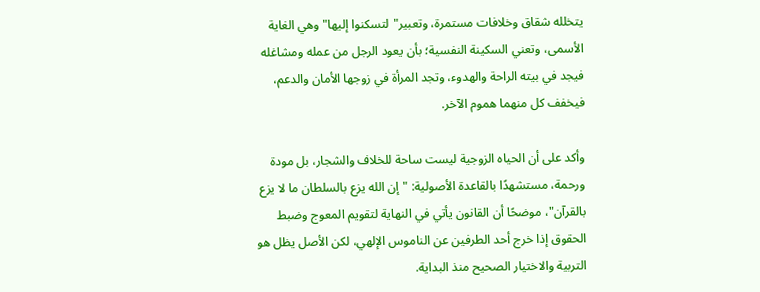يتخلله شقاق وخلافات مستمرة، وتعبير"لتسكنوا إليها" وهي الغاية الأسمى، وتعني السكينة النفسية؛ بأن يعود الرجل من عمله ومشاغله فيجد في بيته الراحة والهدوء، وتجد المرأة في زوجها الأمان والدعم، فيخفف كل منهما هموم الآخر.

وأكد على أن الحياه الزوجية ليست ساحة للخلاف والشجار، بل مودة ورحمة، مستشهدًا بالقاعدة الأصولية: "إن الله يزع بالسلطان ما لا يزع بالقرآن"، موضحًا أن القانون يأتي في النهاية لتقويم المعوج وضبط الحقوق إذا خرج أحد الطرفين عن الناموس الإلهي، لكن الأصل يظل هو التربية والاختيار الصحيح منذ البداية.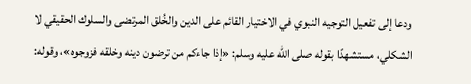ودعا إلى تفعيل التوجيه النبوي في الاختيار القائم على الدين والخُلق المرتضى والسلوك الحقيقي لا الشكلي، مستشهدًا بقوله صلى الله عليه وسلم: «إذا جاءكم من ترضون دينه وخلقه فزوجوه»، وقوله: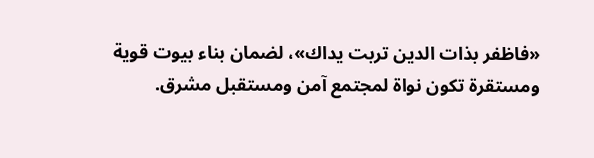«فاظفر بذات الدين تربت يداك»، لضمان بناء بيوت قوية ومستقرة تكون نواة لمجتمع آمن ومستقبل مشرق.